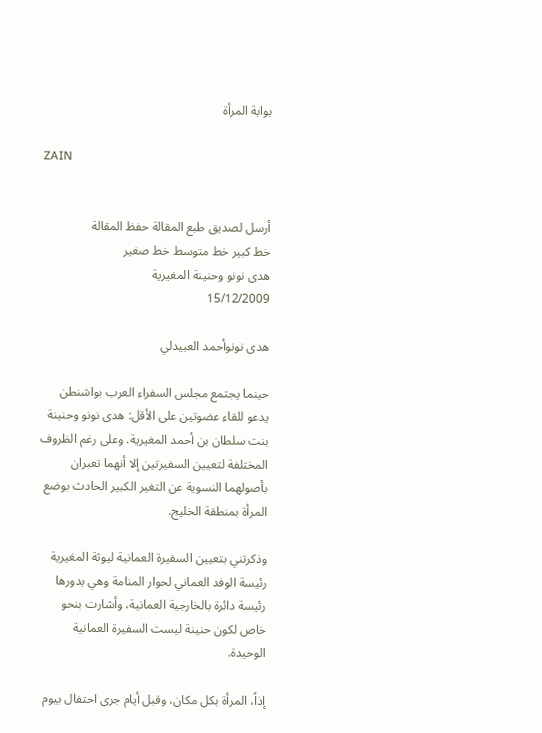بوابة المرأة

ZAIN


أرسل لصديق طبع المقالة حفظ المقالة
خط كبير خط متوسط خط صغير
هدى نونو وحنينة المغيرية
15/12/2009

هدى نونوأحمد العبيدلي

حينما يجتمع مجلس السفراء العرب بواشنطن يدعو للقاء عضوتين على الأقل: هدى نونو وحنينة بنت سلطان بن أحمد المغيرية. وعلى رغم الظروف المختلفة لتعيين السفيرتين إلا أنهما تعبران بأصولهما النسوية عن التغير الكبير الحادث بوضع المرأة بمنطقة الخليج.

وذكرتني بتعيين السفيرة العمانية ليوثة المغيرية رئيسة الوفد العماني لحوار المنامة وهي بدورها رئيسة دائرة بالخارجية العمانية، وأشارت بنحو خاص لكون حنينة ليست السفيرة العمانية الوحيدة.

إذاً، المرأة بكل مكان، وقبل أيام جرى احتفال بيوم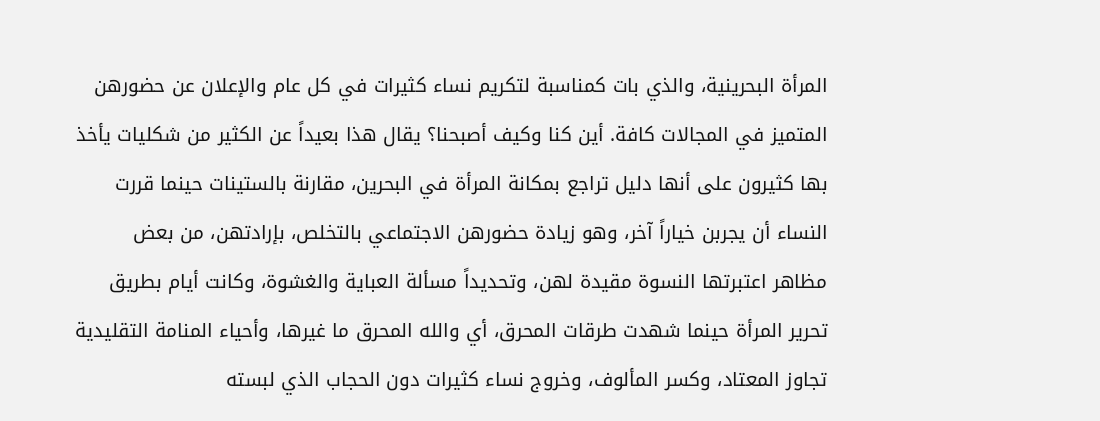المرأة البحرينية، والذي بات كمناسبة لتكريم نساء كثيرات في كل عام والإعلان عن حضورهن المتميز في المجالات كافة. أين كنا وكيف أصبحنا؟ يقال هذا بعيداً عن الكثير من شكليات يأخذ بها كثيرون على أنها دليل تراجع بمكانة المرأة في البحرين، مقارنة بالستينات حينما قررت النساء أن يجربن خياراً آخر، وهو زيادة حضورهن الاجتماعي بالتخلص، بإرادتهن، من بعض مظاهر اعتبرتها النسوة مقيدة لهن، وتحديداً مسألة العباية والغشوة، وكانت أيام بطريق تحرير المرأة حينما شهدت طرقات المحرق، أي والله المحرق ما غيرها، وأحياء المنامة التقليدية تجاوز المعتاد، وكسر المألوف، وخروج نساء كثيرات دون الحجاب الذي لبسته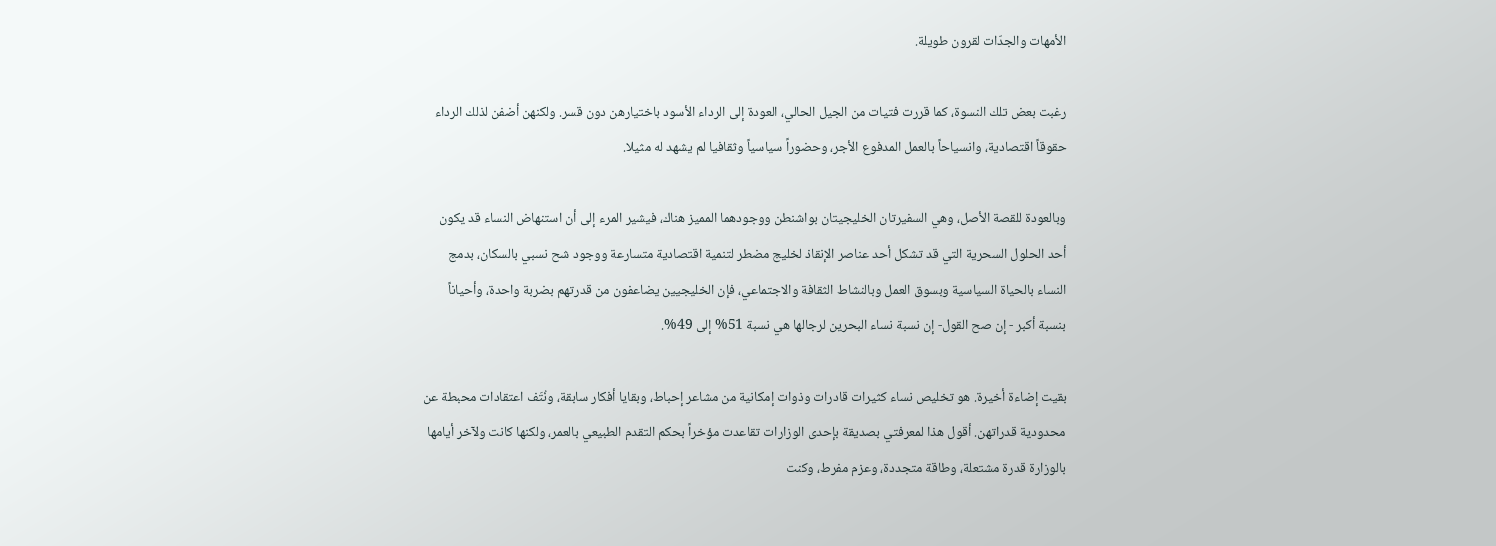الأمهات والجدّات لقرون طويلة.

رغبت بعض تلك النسوة، كما قررت فتيات من الجيل الحالي، العودة إلى الرداء الأسود باختيارهن دون قسر. ولكنهن أضفن لذلك الرداء حقوقاً اقتصادية، وانسياحاً بالعمل المدفوع الأجر، وحضوراً سياسياً وثقافيا لم يشهد له مثيلا.

وبالعودة للقصة الأصل، وهي السفيرتان الخليجيتان بواشنطن ووجودهما المميز هناك، فيشير المرء إلى أن استنهاض النساء قد يكون أحد الحلول السحرية التي قد تشكل أحد عناصر الإنقاذ لخليج مضطر لتنمية اقتصادية متسارعة ووجود شح نسبي بالسكان، بدمج النساء بالحياة السياسية وبسوق العمل وبالنشاط الثقافة والاجتماعي، فإن الخليجيين يضاعفون من قدرتهم بضربة واحدة، وأحياناً بنسبة أكبر - إن صح القول- إن نسبة نساء البحرين لرجالها هي نسبة 51% إلى 49%.

بقيت إضاءة أخيرة. هو تخليص نساء كثيرات قادرات وذوات إمكانية من مشاعر إحباط، وبقايا أفكار سابقة، ونُتَف اعتقادات محبطة عن محدودية قدراتهن. أقول هذا لمعرفتي بصديقة بإحدى الوزارات تقاعدت مؤخراً بحكم التقدم الطبيعي بالعمر، ولكنها كانت ولآخر أيامها بالوزارة قدرة مشتعلة، وطاقة متجددة، وعزم مفرط، وكنت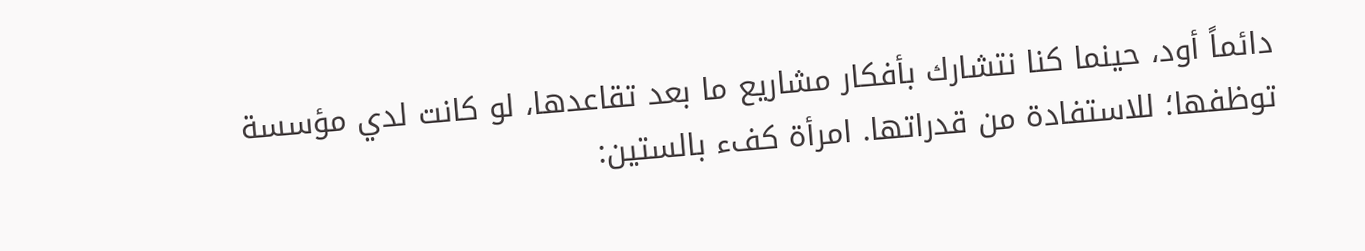دائماً أود، حينما كنا نتشارك بأفكار مشاريع ما بعد تقاعدها، لو كانت لدي مؤسسة توظفها؛ للاستفادة من قدراتها. امرأة كفء بالستين: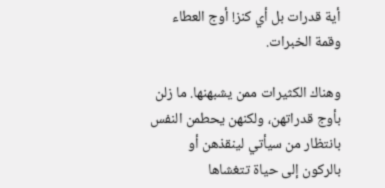أية قدرات بل أي كنز! أوج العطاء وقمة الخبرات.

وهناك الكثيرات ممن يشبهنها. ما زلن بأوج قدراتهن، ولكنهن يحطمن النفس بانتظار من سيأتي لينقذهن أو بالركون إلى حياة تتغشاها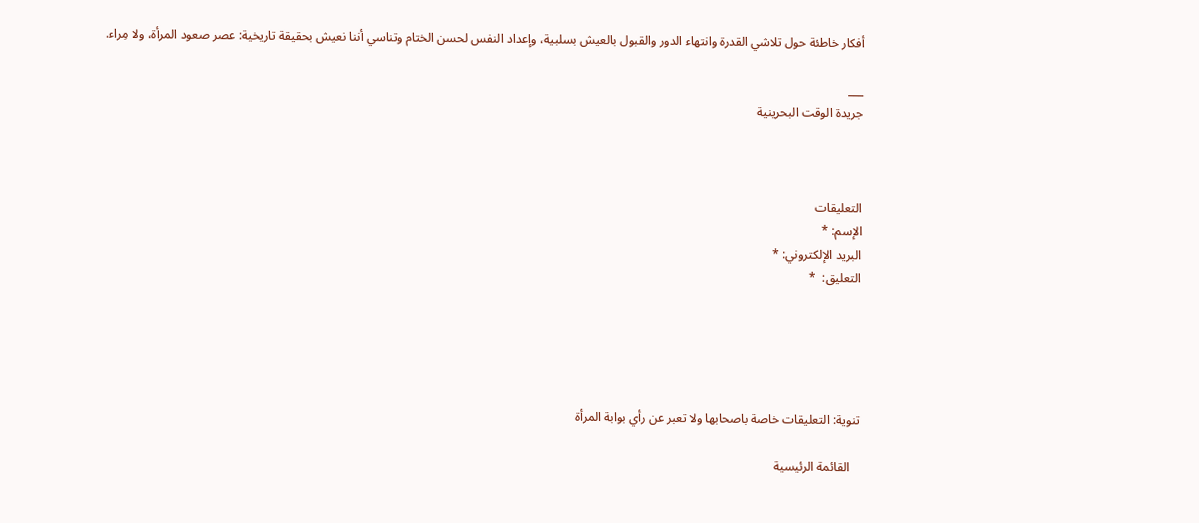أفكار خاطئة حول تلاشي القدرة وانتهاء الدور والقبول بالعيش بسلبية، وإعداد النفس لحسن الختام وتناسي أننا نعيش بحقيقة تاريخية: عصر صعود المرأة، ولا مِراء.

___
جريدة الوقت البحرينية



التعليقات
الإسم: *
البريد الإلكتروني: *
التعليق:  *





تنوية: التعليقات خاصة باصحابها ولا تعبر عن رأي بوابة المرأة

   القائمة الرئيسية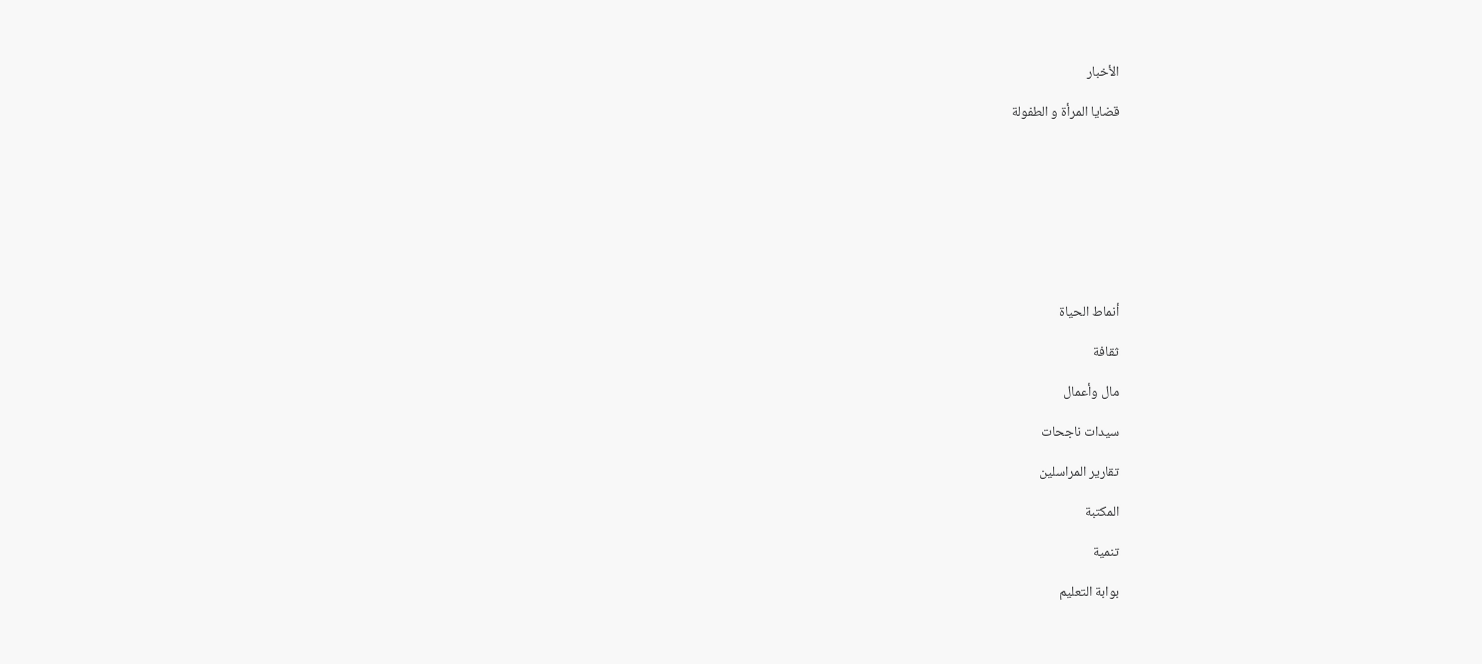الأخبار

قضايا المرأة و الطفولة









أنماط الحياة

ثقافة

مال وأعمال

سيدات ناجحات

تقارير المراسلين

المكتبة

تنمية

بوابة التعليم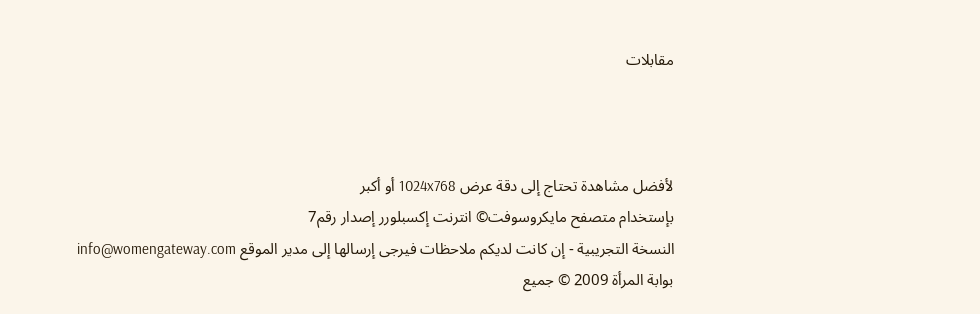مقابلات



لأفضل مشاهدة تحتاج إلى دقة عرض 1024x768 أو أكبر
بإستخدام متصفح مايكروسوفت© انترنت إكسبلورر إصدار رقم7
النسخة التجريبية - إن كانت لديكم ملاحظات فيرجى إرسالها إلى مدير الموقع info@womengateway.com
بوابة المرأة 2009 © جميع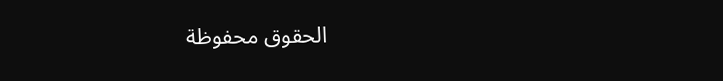الحقوق محفوظة